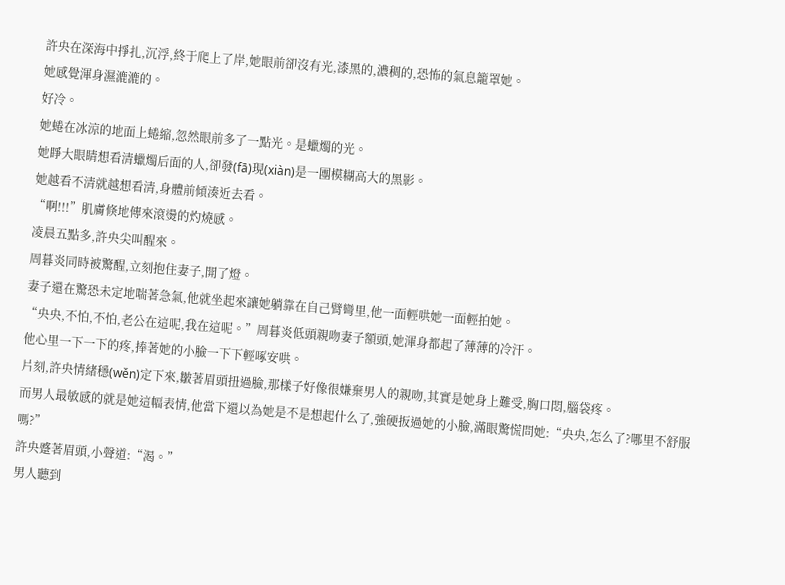許央在深海中掙扎,沉浮,終于爬上了岸,她眼前卻沒有光,漆黑的,濃稠的,恐怖的氣息籠罩她。
她感覺渾身濕漉漉的。
好冷。
她蜷在冰涼的地面上蜷縮,忽然眼前多了一點光。是蠟燭的光。
她睜大眼睛想看清蠟燭后面的人,卻發(fā)現(xiàn)是一團模糊高大的黑影。
她越看不清就越想看清,身體前傾湊近去看。
“啊!!!”肌膚倏地傳來滾燙的灼燒感。
凌晨五點多,許央尖叫醒來。
周暮炎同時被驚醒,立刻抱住妻子,開了燈。
妻子還在驚恐未定地喘著急氣,他就坐起來讓她躺靠在自己臂彎里,他一面輕哄她一面輕拍她。
“央央,不怕,不怕,老公在這呢,我在這呢。”周暮炎低頭親吻妻子額頭,她渾身都起了薄薄的冷汗。
他心里一下一下的疼,捧著她的小臉一下下輕啄安哄。
片刻,許央情緒穩(wěn)定下來,皺著眉頭扭過臉,那樣子好像很嫌棄男人的親吻,其實是她身上難受,胸口悶,腦袋疼。
而男人最敏感的就是她這幅表情,他當下還以為她是不是想起什么了,強硬扳過她的小臉,滿眼驚慌問她:“央央,怎么了?哪里不舒服嗎?”
許央蹙著眉頭,小聲道:“渴。”
男人聽到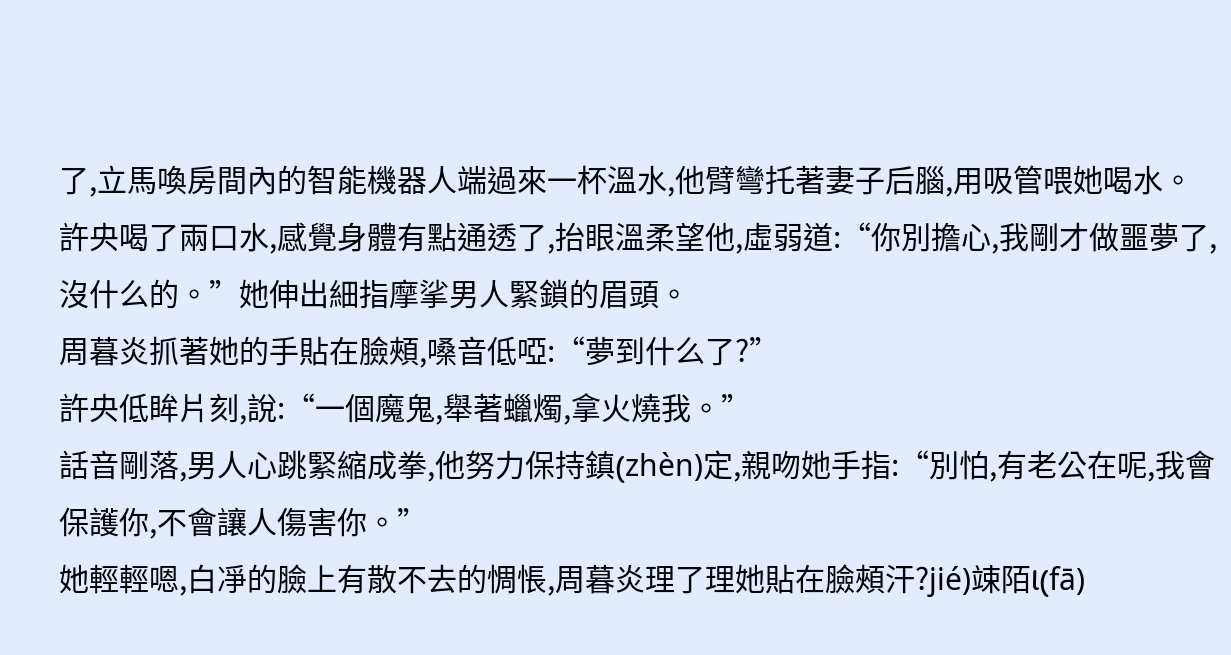了,立馬喚房間內的智能機器人端過來一杯溫水,他臂彎托著妻子后腦,用吸管喂她喝水。
許央喝了兩口水,感覺身體有點通透了,抬眼溫柔望他,虛弱道:“你別擔心,我剛才做噩夢了,沒什么的。”她伸出細指摩挲男人緊鎖的眉頭。
周暮炎抓著她的手貼在臉頰,嗓音低啞:“夢到什么了?”
許央低眸片刻,說:“一個魔鬼,舉著蠟燭,拿火燒我。”
話音剛落,男人心跳緊縮成拳,他努力保持鎮(zhèn)定,親吻她手指:“別怕,有老公在呢,我會保護你,不會讓人傷害你。”
她輕輕嗯,白凈的臉上有散不去的惆悵,周暮炎理了理她貼在臉頰汗?jié)竦陌l(fā)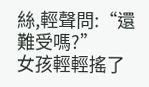絲,輕聲問:“還難受嗎?”
女孩輕輕搖了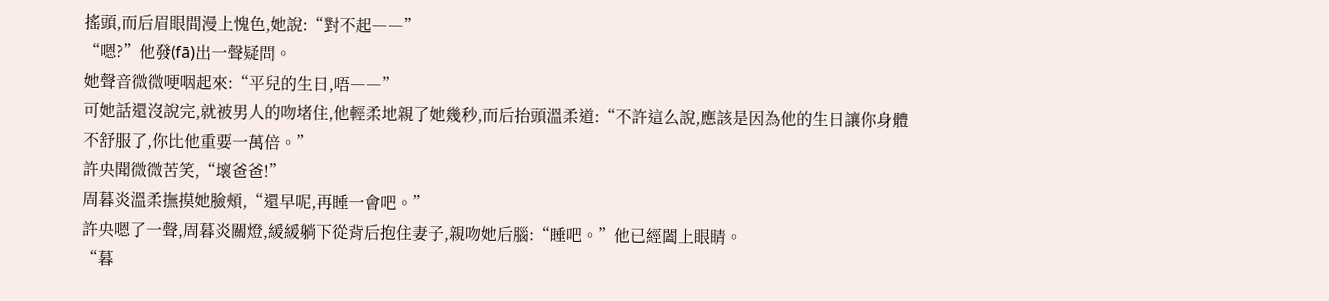搖頭,而后眉眼間漫上愧色,她說:“對不起――”
“嗯?”他發(fā)出一聲疑問。
她聲音微微哽咽起來:“平兒的生日,唔――”
可她話還沒說完,就被男人的吻堵住,他輕柔地親了她幾秒,而后抬頭溫柔道:“不許這么說,應該是因為他的生日讓你身體不舒服了,你比他重要一萬倍。”
許央聞微微苦笑,“壞爸爸!”
周暮炎溫柔撫摸她臉頰,“還早呢,再睡一會吧。”
許央嗯了一聲,周暮炎關燈,緩緩躺下從背后抱住妻子,親吻她后腦:“睡吧。”他已經闔上眼睛。
“暮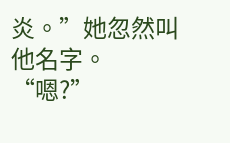炎。”她忽然叫他名字。
“嗯?”